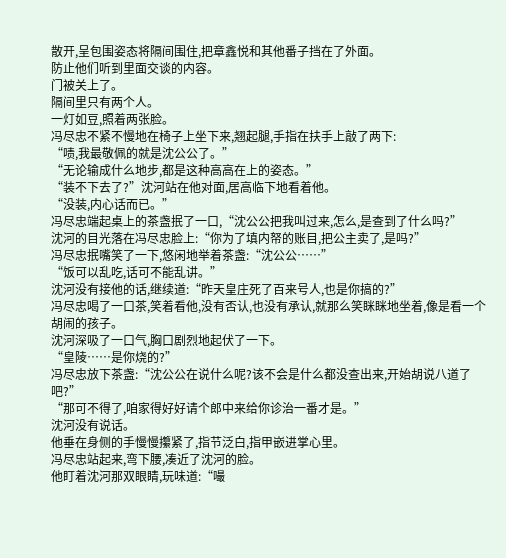散开,呈包围姿态将隔间围住,把章鑫悦和其他番子挡在了外面。
防止他们听到里面交谈的内容。
门被关上了。
隔间里只有两个人。
一灯如豆,照着两张脸。
冯尽忠不紧不慢地在椅子上坐下来,翘起腿,手指在扶手上敲了两下:
“啧,我最敬佩的就是沈公公了。”
“无论输成什么地步,都是这种高高在上的姿态。”
“装不下去了?”沈河站在他对面,居高临下地看着他。
“没装,内心话而已。”
冯尽忠端起桌上的茶盏抿了一口,“沈公公把我叫过来,怎么,是查到了什么吗?”
沈河的目光落在冯尽忠脸上:“你为了填内帑的账目,把公主卖了,是吗?”
冯尽忠抿嘴笑了一下,悠闲地举着茶盏:“沈公公……”
“饭可以乱吃,话可不能乱讲。”
沈河没有接他的话,继续道:“昨天皇庄死了百来号人,也是你搞的?”
冯尽忠喝了一口茶,笑着看他,没有否认,也没有承认,就那么笑眯眯地坐着,像是看一个胡闹的孩子。
沈河深吸了一口气,胸口剧烈地起伏了一下。
“皇陵……是你烧的?”
冯尽忠放下茶盏:“沈公公在说什么呢?该不会是什么都没查出来,开始胡说八道了吧?”
“那可不得了,咱家得好好请个郎中来给你诊治一番才是。”
沈河没有说话。
他垂在身侧的手慢慢攥紧了,指节泛白,指甲嵌进掌心里。
冯尽忠站起来,弯下腰,凑近了沈河的脸。
他盯着沈河那双眼睛,玩味道:“嘬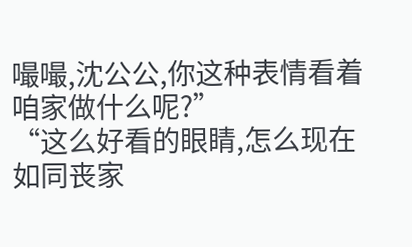嘬嘬,沈公公,你这种表情看着咱家做什么呢?”
“这么好看的眼睛,怎么现在如同丧家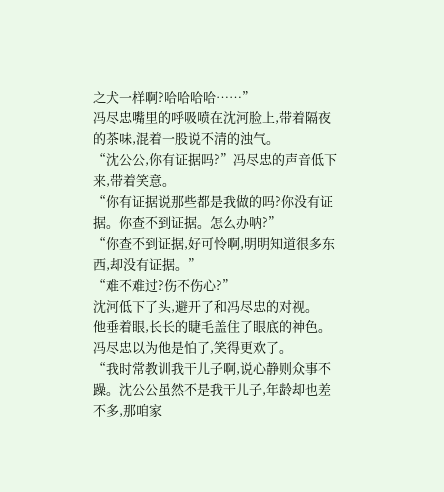之犬一样啊?哈哈哈哈……”
冯尽忠嘴里的呼吸喷在沈河脸上,带着隔夜的茶味,混着一股说不清的浊气。
“沈公公,你有证据吗?”冯尽忠的声音低下来,带着笑意。
“你有证据说那些都是我做的吗?你没有证据。你查不到证据。怎么办呐?”
“你查不到证据,好可怜啊,明明知道很多东西,却没有证据。”
“难不难过?伤不伤心?”
沈河低下了头,避开了和冯尽忠的对视。
他垂着眼,长长的睫毛盖住了眼底的神色。
冯尽忠以为他是怕了,笑得更欢了。
“我时常教训我干儿子啊,说心静则众事不躁。沈公公虽然不是我干儿子,年龄却也差不多,那咱家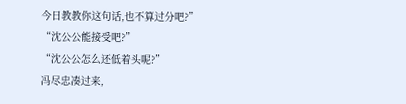今日教教你这句话,也不算过分吧?”
“沈公公能接受吧?”
“沈公公怎么还低着头呢?”
冯尽忠凑过来,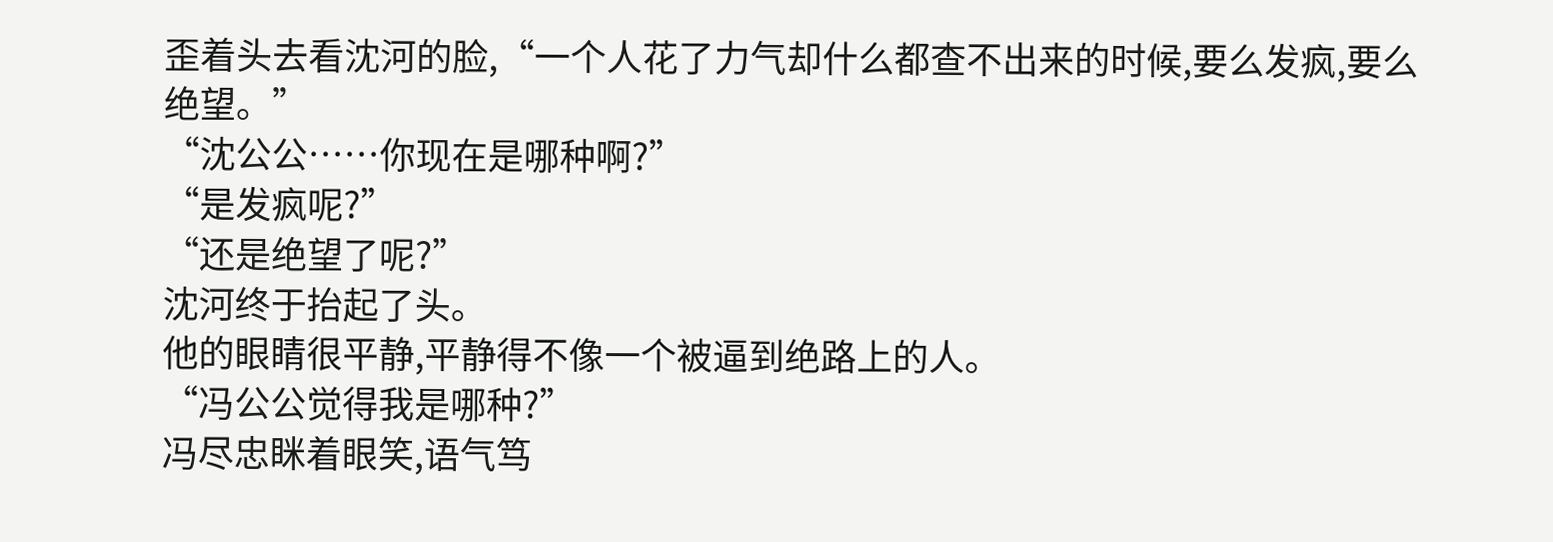歪着头去看沈河的脸,“一个人花了力气却什么都查不出来的时候,要么发疯,要么绝望。”
“沈公公……你现在是哪种啊?”
“是发疯呢?”
“还是绝望了呢?”
沈河终于抬起了头。
他的眼睛很平静,平静得不像一个被逼到绝路上的人。
“冯公公觉得我是哪种?”
冯尽忠眯着眼笑,语气笃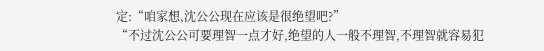定:“咱家想,沈公公现在应该是很绝望吧?”
“不过沈公公可要理智一点才好,绝望的人一般不理智,不理智就容易犯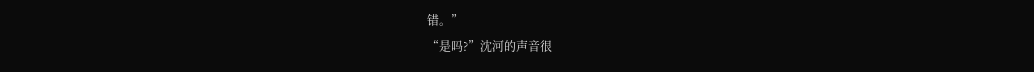错。”
“是吗?”沈河的声音很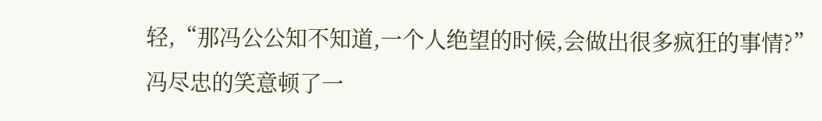轻,“那冯公公知不知道,一个人绝望的时候,会做出很多疯狂的事情?”
冯尽忠的笑意顿了一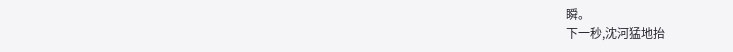瞬。
下一秒,沈河猛地抬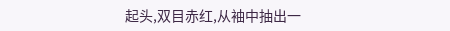起头,双目赤红,从袖中抽出一